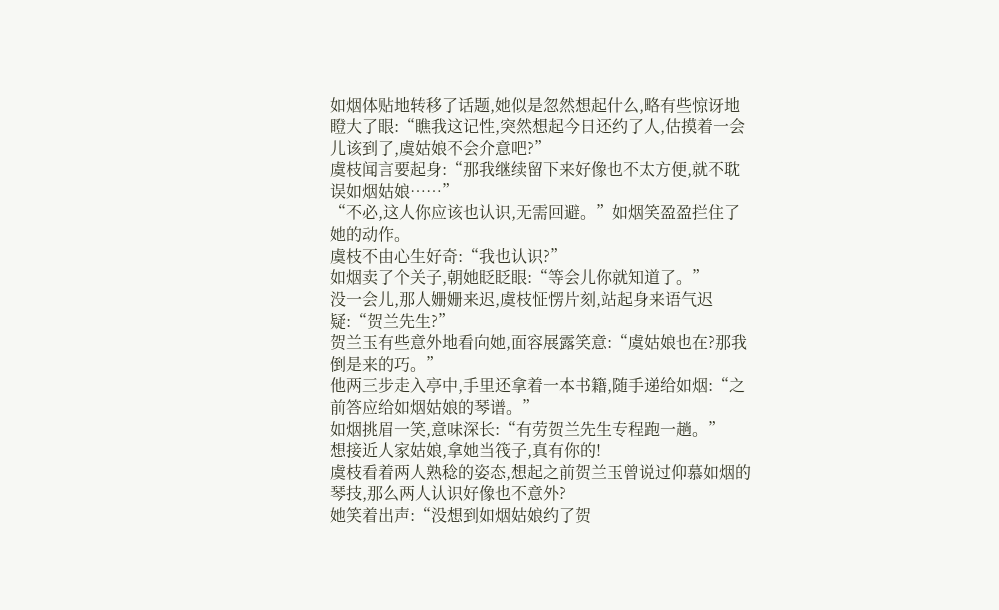如烟体贴地转移了话题,她似是忽然想起什么,略有些惊讶地瞪大了眼:“瞧我这记性,突然想起今日还约了人,估摸着一会儿该到了,虞姑娘不会介意吧?”
虞枝闻言要起身:“那我继续留下来好像也不太方便,就不耽误如烟姑娘……”
“不必,这人你应该也认识,无需回避。”如烟笑盈盈拦住了她的动作。
虞枝不由心生好奇:“我也认识?”
如烟卖了个关子,朝她眨眨眼:“等会儿你就知道了。”
没一会儿,那人姗姗来迟,虞枝怔愣片刻,站起身来语气迟疑:“贺兰先生?”
贺兰玉有些意外地看向她,面容展露笑意:“虞姑娘也在?那我倒是来的巧。”
他两三步走入亭中,手里还拿着一本书籍,随手递给如烟:“之前答应给如烟姑娘的琴谱。”
如烟挑眉一笑,意味深长:“有劳贺兰先生专程跑一趟。”
想接近人家姑娘,拿她当筏子,真有你的!
虞枝看着两人熟稔的姿态,想起之前贺兰玉曾说过仰慕如烟的琴技,那么两人认识好像也不意外?
她笑着出声:“没想到如烟姑娘约了贺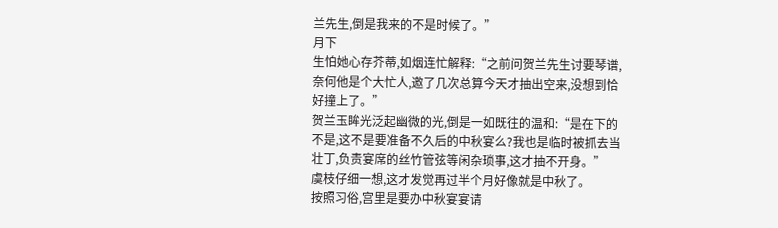兰先生,倒是我来的不是时候了。”
月下
生怕她心存芥蒂,如烟连忙解释:“之前问贺兰先生讨要琴谱,奈何他是个大忙人,邀了几次总算今天才抽出空来,没想到恰好撞上了。”
贺兰玉眸光泛起幽微的光,倒是一如既往的温和:“是在下的不是,这不是要准备不久后的中秋宴么?我也是临时被抓去当壮丁,负责宴席的丝竹管弦等闲杂琐事,这才抽不开身。”
虞枝仔细一想,这才发觉再过半个月好像就是中秋了。
按照习俗,宫里是要办中秋宴宴请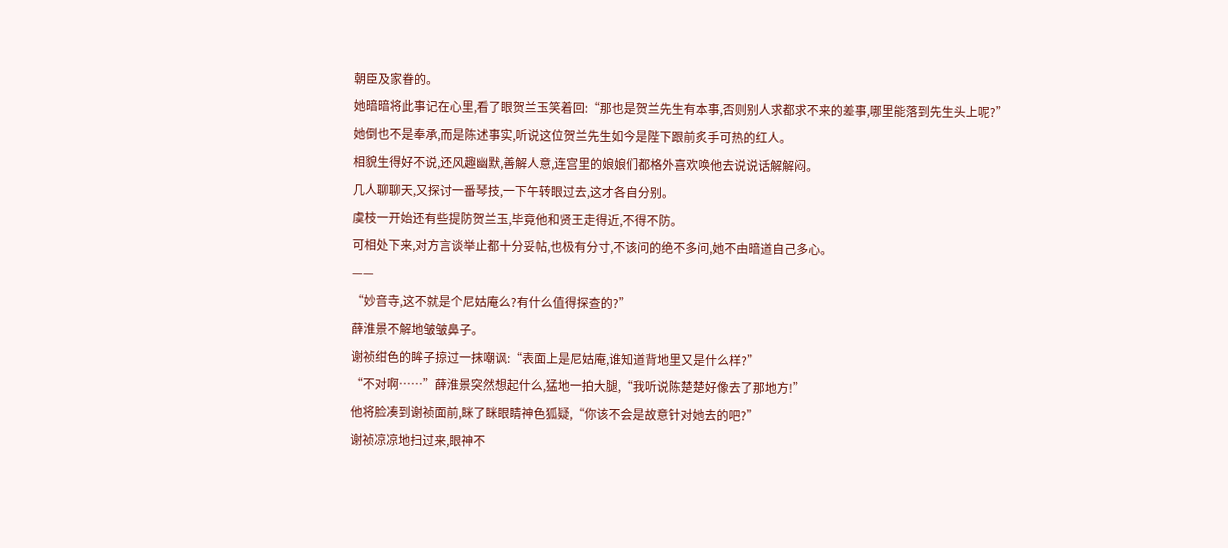朝臣及家眷的。
她暗暗将此事记在心里,看了眼贺兰玉笑着回:“那也是贺兰先生有本事,否则别人求都求不来的差事,哪里能落到先生头上呢?”
她倒也不是奉承,而是陈述事实,听说这位贺兰先生如今是陛下跟前炙手可热的红人。
相貌生得好不说,还风趣幽默,善解人意,连宫里的娘娘们都格外喜欢唤他去说说话解解闷。
几人聊聊天,又探讨一番琴技,一下午转眼过去,这才各自分别。
虞枝一开始还有些提防贺兰玉,毕竟他和贤王走得近,不得不防。
可相处下来,对方言谈举止都十分妥帖,也极有分寸,不该问的绝不多问,她不由暗道自己多心。
——
“妙音寺,这不就是个尼姑庵么?有什么值得探查的?”
薛淮景不解地皱皱鼻子。
谢祯绀色的眸子掠过一抹嘲讽:“表面上是尼姑庵,谁知道背地里又是什么样?”
“不对啊……”薛淮景突然想起什么,猛地一拍大腿,“我听说陈楚楚好像去了那地方!”
他将脸凑到谢祯面前,眯了眯眼睛神色狐疑,“你该不会是故意针对她去的吧?”
谢祯凉凉地扫过来,眼神不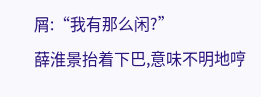屑:“我有那么闲?”
薛淮景抬着下巴,意味不明地哼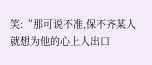笑:“那可说不准,保不齐某人就想为他的心上人出口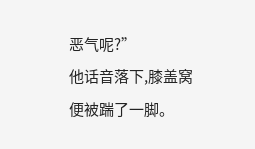恶气呢?”
他话音落下,膝盖窝便被踹了一脚。